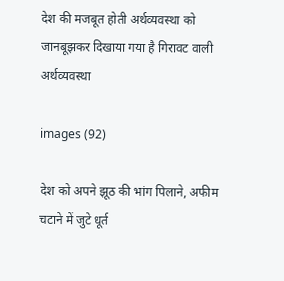देश की मजबूत होती अर्थव्यवस्था को जानबूझकर दिखाया गया है गिरावट वाली अर्थव्यवस्था

images (92)

देश को अपने झूठ की भांग पिलाने, अफीम चटाने में जुटे धूर्त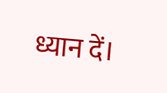ध्यान दें।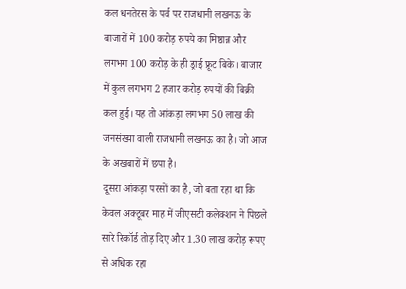कल धनतेरस के पर्व पर राजधानी लखनऊ के बाजारों में 100 करोड़ रुपये का मिष्ठान्न और लगभग 100 करोड़ के ही ड्राई फ्रूट बिके। बाजार में कुल लगभग 2 हजार करोड़ रुपयों की बिक्री कल हुई। यह तो आंकड़ा लगभग 50 लाख की जनसंख्या वाली राजधानी लखनऊ का है। जो आज के अखबारों में छपा है।
दूसरा आंकड़ा परसों का है, जो बता रहा था कि केवल अक्टूबर माह में जीएसटी कलेक्शन ने पिछले सारे रिकॉर्ड तोड़ दिए और 1.30 लाख करोड़ रूपए से अधिक रहा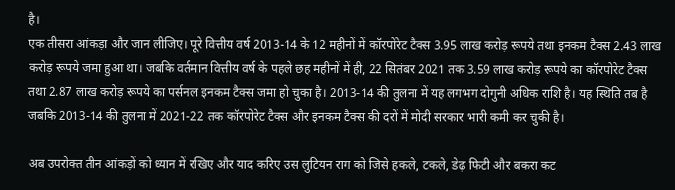है।
एक तीसरा आंकड़ा और जान लीजिए। पूरे वित्तीय वर्ष 2013-14 के 12 महीनों में कॉरपोरेट टैक्स 3.95 लाख करोड़ रूपये तथा इनकम टैक्स 2.43 लाख करोड़ रूपये जमा हुआ था। जबकि वर्तमान वित्तीय वर्ष के पहले छह महीनों में ही, 22 सितंबर 2021 तक 3.59 लाख करोड़ रूपये का कॉरपोरेट टैक्स तथा 2.87 लाख करोड़ रूपये का पर्सनल इनकम टैक्स जमा हो चुका है। 2013-14 की तुलना में यह लगभग दोगुनी अधिक राशि है। यह स्थिति तब है जबकि 2013-14 की तुलना में 2021-22 तक कॉरपोरेट टैक्स और इनकम टैक्स की दरों में मोदी सरकार भारी कमी कर चुकी है।

अब उपरोक्त तीन आंकड़ों को ध्यान में रखिए और याद करिए उस लुटियन राग को जिसे हकले, टकले, डेढ़ फिटी और बकरा कट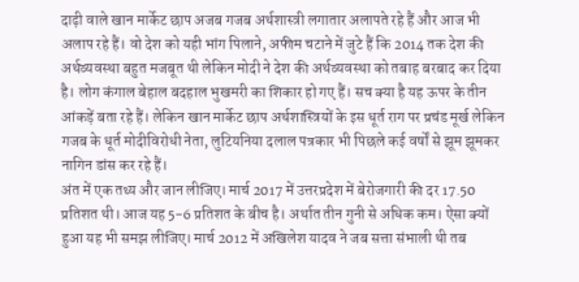दाढ़ी वाले खान मार्केट छाप अजब गजब अर्थशास्त्री लगातार अलापते रहे हैं और आज भी अलाप रहे हैं। वो देश को यही भांग पिलाने, अफीम चटाने में जुटे हैं कि 2014 तक देश की अर्थव्यवस्था बहुत मजबूत थी लेकिन मोदी ने देश की अर्थव्यवस्था को तबाह बरबाद कर दिया है। लोग कंगाल बेहाल बदहाल भुखमरी का शिकार हो गए हैं। सच क्या है यह ऊपर के तीन आंकड़ें बता रहे हैं। लेकिन खान मार्केट छाप अर्थशास्त्रियों के इस धूर्त राग पर प्रचंड मूर्ख लेकिन गजब के धूर्त मोदीविरोधी नेता, लुटियनिया दलाल पत्रकार भी पिछले कई वर्षों से झूम झूमकर नागिन डांस कर रहे हैं।
अंत में एक तथ्य और जान लीजिए। मार्च 2017 में उत्तरप्रदेश में बेरोजगारी की दर 17.50 प्रतिशत थी। आज यह 5-6 प्रतिशत के बीच है। अर्थात तीन गुनी से अधिक कम। ऐसा क्यों हुआ यह भी समझ लीजिए। मार्च 2012 में अखिलेश यादव ने जब सत्ता संभाली थी तब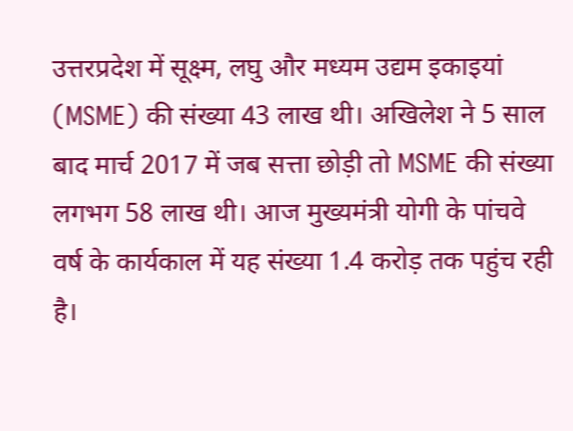उत्तरप्रदेश में सूक्ष्म, लघु और मध्यम उद्यम इकाइयां (MSME) की संख्या 43 लाख थी। अखिलेश ने 5 साल बाद मार्च 2017 में जब सत्ता छोड़ी तो MSME की संख्या लगभग 58 लाख थी। आज मुख्यमंत्री योगी के पांचवे वर्ष के कार्यकाल में यह संख्या 1.4 करोड़ तक पहुंच रही है।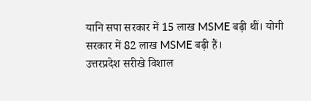यानि सपा सरकार में 15 लाख MSME बढ़ी थीं। योगी सरकार में 82 लाख MSME बढ़ी हैं।
उत्तरप्रदेश सरीखे विशाल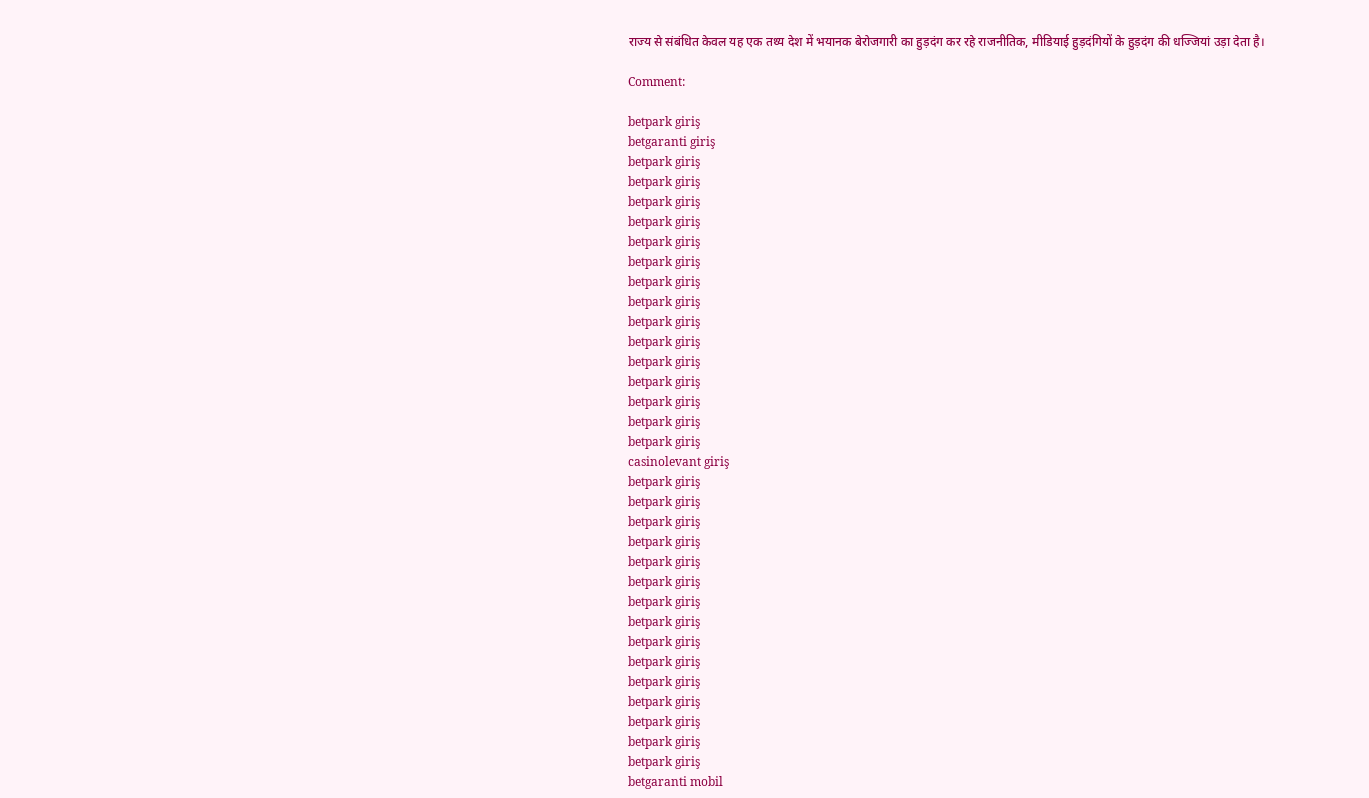राज्य से संबंधित केवल यह एक तथ्य देश में भयानक बेरोजगारी का हुड़दंग कर रहे राजनीतिक, मीडियाई हुड़दंगियों के हुड़दंग की धज्जियां उड़ा देता है।

Comment:

betpark giriş
betgaranti giriş
betpark giriş
betpark giriş
betpark giriş
betpark giriş
betpark giriş
betpark giriş
betpark giriş
betpark giriş
betpark giriş
betpark giriş
betpark giriş
betpark giriş
betpark giriş
betpark giriş
betpark giriş
casinolevant giriş
betpark giriş
betpark giriş
betpark giriş
betpark giriş
betpark giriş
betpark giriş
betpark giriş
betpark giriş
betpark giriş
betpark giriş
betpark giriş
betpark giriş
betpark giriş
betpark giriş
betpark giriş
betgaranti mobil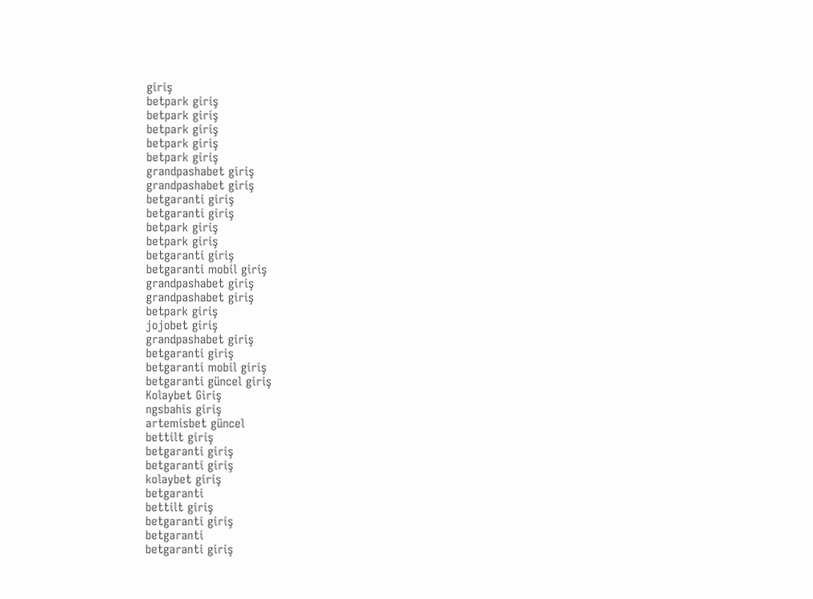giriş
betpark giriş
betpark giriş
betpark giriş
betpark giriş
betpark giriş
grandpashabet giriş
grandpashabet giriş
betgaranti giriş
betgaranti giriş
betpark giriş
betpark giriş
betgaranti giriş
betgaranti mobil giriş
grandpashabet giriş
grandpashabet giriş
betpark giriş
jojobet giriş
grandpashabet giriş
betgaranti giriş
betgaranti mobil giriş
betgaranti güncel giriş
Kolaybet Giriş
ngsbahis giriş
artemisbet güncel
bettilt giriş
betgaranti giriş
betgaranti giriş
kolaybet giriş
betgaranti
bettilt giriş
betgaranti giriş
betgaranti
betgaranti giriş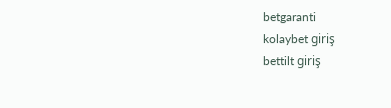betgaranti
kolaybet giriş
bettilt giriş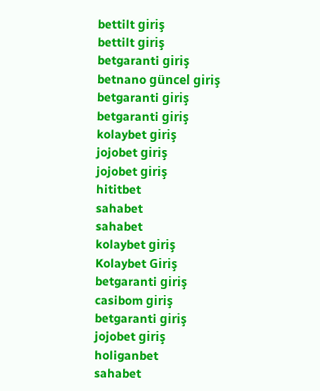bettilt giriş
bettilt giriş
betgaranti giriş
betnano güncel giriş
betgaranti giriş
betgaranti giriş
kolaybet giriş
jojobet giriş
jojobet giriş
hititbet
sahabet
sahabet
kolaybet giriş
Kolaybet Giriş
betgaranti giriş
casibom giriş
betgaranti giriş
jojobet giriş
holiganbet
sahabet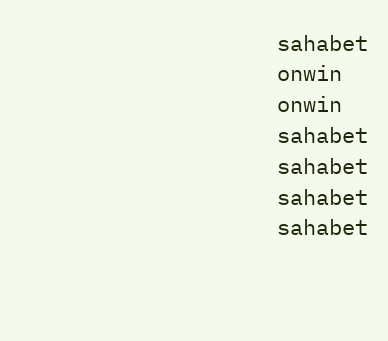sahabet
onwin
onwin
sahabet
sahabet
sahabet
sahabet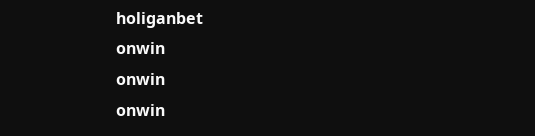holiganbet
onwin
onwin
onwin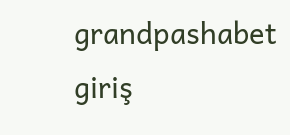grandpashabet giriş